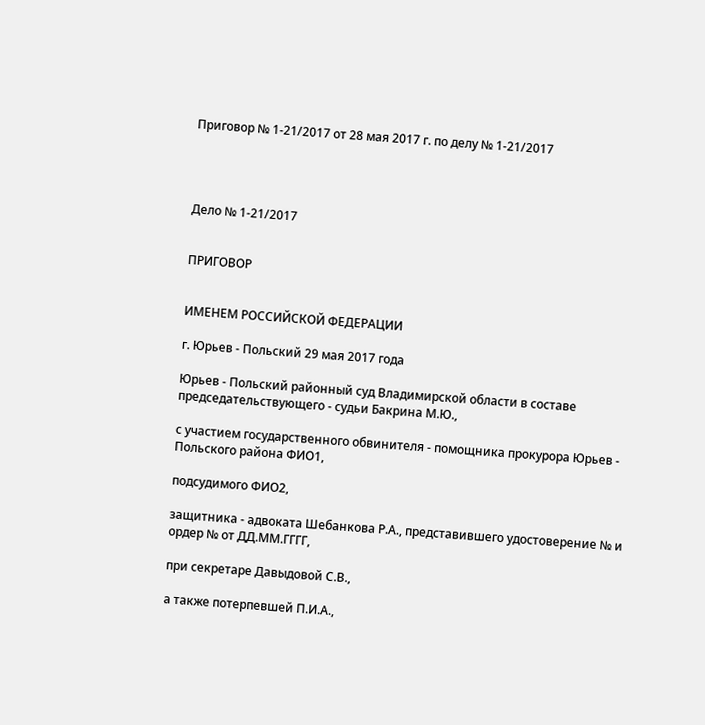Приговор № 1-21/2017 от 28 мая 2017 г. по делу № 1-21/2017




Дело № 1-21/2017


ПРИГОВОР


ИМЕНЕМ РОССИЙСКОЙ ФЕДЕРАЦИИ

г. Юрьев - Польский 29 мая 2017 года

Юрьев - Польский районный суд Владимирской области в составе председательствующего - судьи Бакрина М.Ю.,

с участием государственного обвинителя - помощника прокурора Юрьев - Польского района ФИО1,

подсудимого ФИО2,

защитника - адвоката Шебанкова Р.А., представившего удостоверение № и ордер № от ДД.ММ.ГГГГ,

при секретаре Давыдовой С.В.,

а также потерпевшей П.И.А.,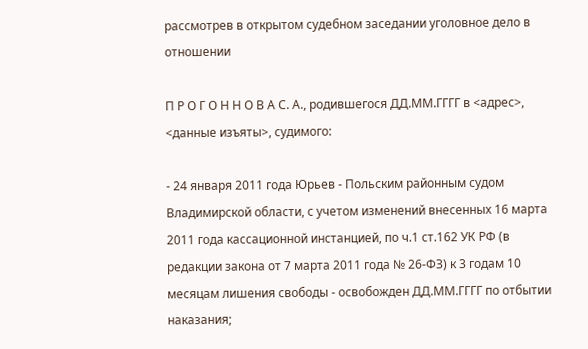рассмотрев в открытом судебном заседании уголовное дело в отношении

П Р О Г О Н Н О В А С. А., родившегося ДД.ММ.ГГГГ в <адрес>, <данные изъяты>, судимого:

- 24 января 2011 года Юрьев - Польским районным судом Владимирской области, с учетом изменений внесенных 16 марта 2011 года кассационной инстанцией, по ч.1 ст.162 УК РФ (в редакции закона от 7 марта 2011 года № 26-ФЗ) к 3 годам 10 месяцам лишения свободы - освобожден ДД.ММ.ГГГГ по отбытии наказания;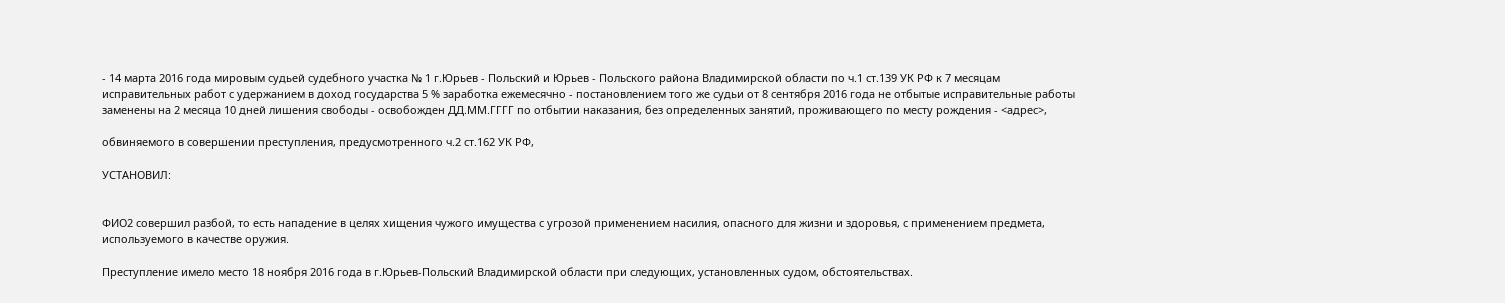- 14 марта 2016 года мировым судьей судебного участка № 1 г.Юрьев - Польский и Юрьев - Польского района Владимирской области по ч.1 ст.139 УК РФ к 7 месяцам исправительных работ с удержанием в доход государства 5 % заработка ежемесячно - постановлением того же судьи от 8 сентября 2016 года не отбытые исправительные работы заменены на 2 месяца 10 дней лишения свободы - освобожден ДД.ММ.ГГГГ по отбытии наказания, без определенных занятий, проживающего по месту рождения - <адрес>,

обвиняемого в совершении преступления, предусмотренного ч.2 ст.162 УК РФ,

УСТАНОВИЛ:


ФИО2 совершил разбой, то есть нападение в целях хищения чужого имущества с угрозой применением насилия, опасного для жизни и здоровья, с применением предмета, используемого в качестве оружия.

Преступление имело место 18 ноября 2016 года в г.Юрьев-Польский Владимирской области при следующих, установленных судом, обстоятельствах.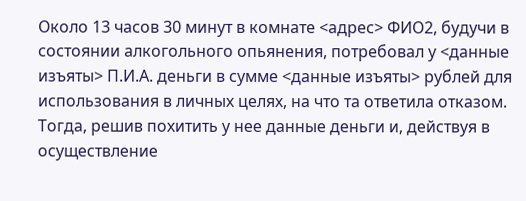Около 13 часов 30 минут в комнате <адрес> ФИО2, будучи в состоянии алкогольного опьянения, потребовал у <данные изъяты> П.И.А. деньги в сумме <данные изъяты> рублей для использования в личных целях, на что та ответила отказом. Тогда, решив похитить у нее данные деньги и, действуя в осуществление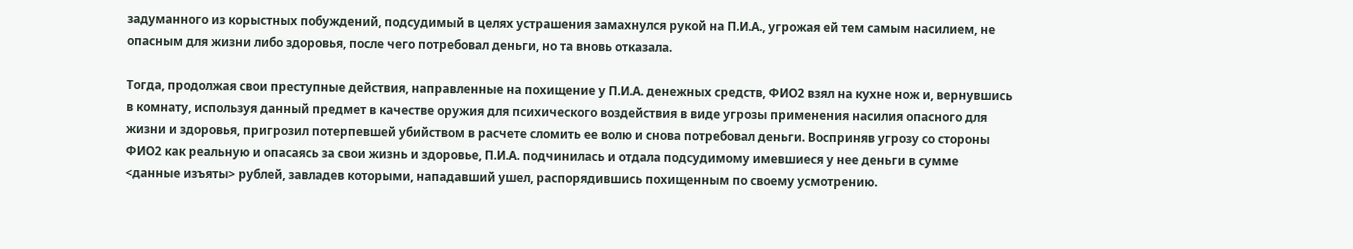задуманного из корыстных побуждений, подсудимый в целях устрашения замахнулся рукой на П.И.А., угрожая ей тем самым насилием, не опасным для жизни либо здоровья, после чего потребовал деньги, но та вновь отказала.

Тогда, продолжая свои преступные действия, направленные на похищение у П.И.А. денежных средств, ФИО2 взял на кухне нож и, вернувшись в комнату, используя данный предмет в качестве оружия для психического воздействия в виде угрозы применения насилия опасного для жизни и здоровья, пригрозил потерпевшей убийством в расчете сломить ее волю и снова потребовал деньги. Восприняв угрозу со стороны ФИО2 как реальную и опасаясь за свои жизнь и здоровье, П.И.А. подчинилась и отдала подсудимому имевшиеся у нее деньги в сумме <данные изъяты> рублей, завладев которыми, нападавший ушел, распорядившись похищенным по своему усмотрению.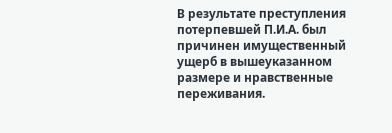В результате преступления потерпевшей П.И.А. был причинен имущественный ущерб в вышеуказанном размере и нравственные переживания.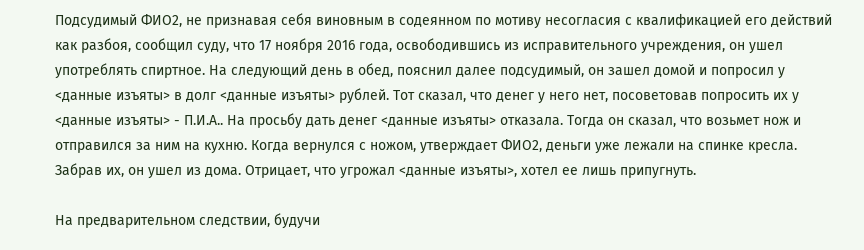Подсудимый ФИО2, не признавая себя виновным в содеянном по мотиву несогласия с квалификацией его действий как разбоя, сообщил суду, что 17 ноября 2016 года, освободившись из исправительного учреждения, он ушел употреблять спиртное. На следующий день в обед, пояснил далее подсудимый, он зашел домой и попросил у <данные изъяты> в долг <данные изъяты> рублей. Тот сказал, что денег у него нет, посоветовав попросить их у <данные изъяты> - П.И.А.. На просьбу дать денег <данные изъяты> отказала. Тогда он сказал, что возьмет нож и отправился за ним на кухню. Когда вернулся с ножом, утверждает ФИО2, деньги уже лежали на спинке кресла. Забрав их, он ушел из дома. Отрицает, что угрожал <данные изъяты>, хотел ее лишь припугнуть.

На предварительном следствии, будучи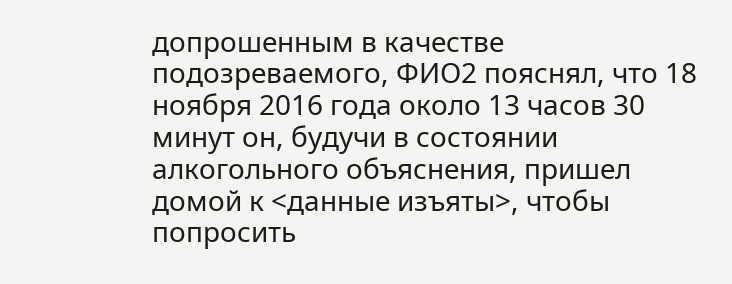допрошенным в качестве подозреваемого, ФИО2 пояснял, что 18 ноября 2016 года около 13 часов 30 минут он, будучи в состоянии алкогольного объяснения, пришел домой к <данные изъяты>, чтобы попросить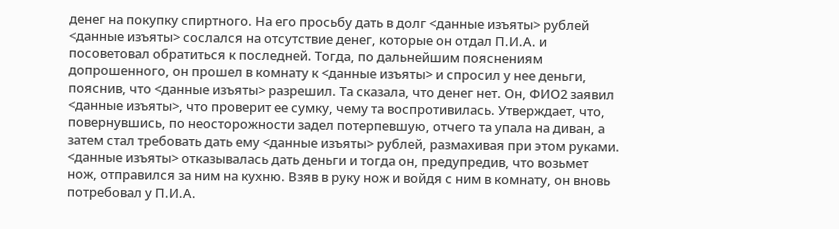денег на покупку спиртного. На его просьбу дать в долг <данные изъяты> рублей <данные изъяты> сослался на отсутствие денег, которые он отдал П.И.А. и посоветовал обратиться к последней. Тогда, по дальнейшим пояснениям допрошенного, он прошел в комнату к <данные изъяты> и спросил у нее деньги, пояснив, что <данные изъяты> разрешил. Та сказала, что денег нет. Он, ФИО2 заявил <данные изъяты>, что проверит ее сумку, чему та воспротивилась. Утверждает, что, повернувшись, по неосторожности задел потерпевшую, отчего та упала на диван, а затем стал требовать дать ему <данные изъяты> рублей, размахивая при этом руками. <данные изъяты> отказывалась дать деньги и тогда он, предупредив, что возьмет нож, отправился за ним на кухню. Взяв в руку нож и войдя с ним в комнату, он вновь потребовал у П.И.А.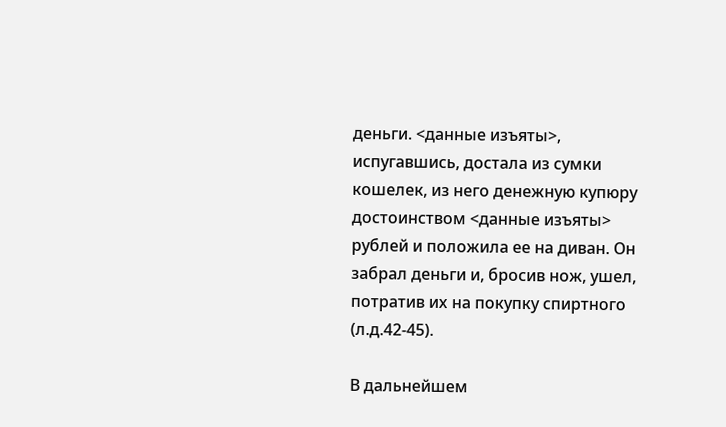деньги. <данные изъяты>, испугавшись, достала из сумки кошелек, из него денежную купюру достоинством <данные изъяты> рублей и положила ее на диван. Он забрал деньги и, бросив нож, ушел, потратив их на покупку спиртного (л.д.42-45).

В дальнейшем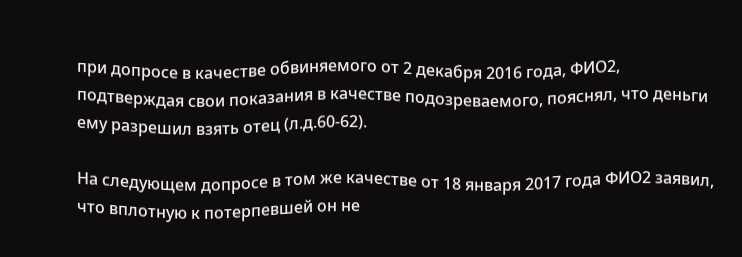при допросе в качестве обвиняемого от 2 декабря 2016 года, ФИО2, подтверждая свои показания в качестве подозреваемого, пояснял, что деньги ему разрешил взять отец (л.д.60-62).

На следующем допросе в том же качестве от 18 января 2017 года ФИО2 заявил, что вплотную к потерпевшей он не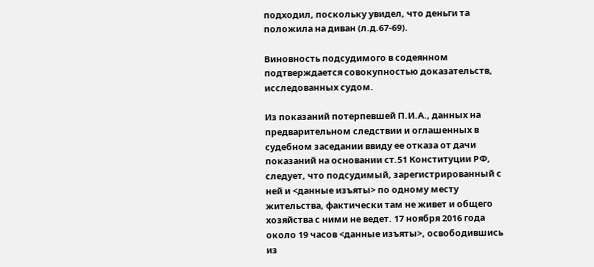подходил, поскольку увидел, что деньги та положила на диван (л.д.67-69).

Виновность подсудимого в содеянном подтверждается совокупностью доказательств, исследованных судом.

Из показаний потерпевшей П.И.А., данных на предварительном следствии и оглашенных в судебном заседании ввиду ее отказа от дачи показаний на основании ст.51 Конституции РФ, следует, что подсудимый, зарегистрированный с ней и <данные изъяты> по одному месту жительства, фактически там не живет и общего хозяйства с ними не ведет. 17 ноября 2016 года около 19 часов <данные изъяты>, освободившись из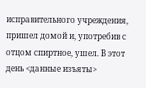исправительного учреждения, пришел домой и, употребив с отцом спиртное, ушел. В этот день <данные изъяты>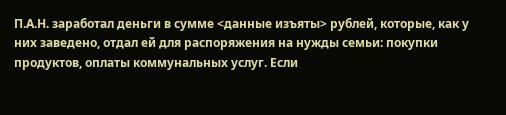П.А.Н. заработал деньги в сумме <данные изъяты> рублей, которые, как у них заведено, отдал ей для распоряжения на нужды семьи: покупки продуктов, оплаты коммунальных услуг. Если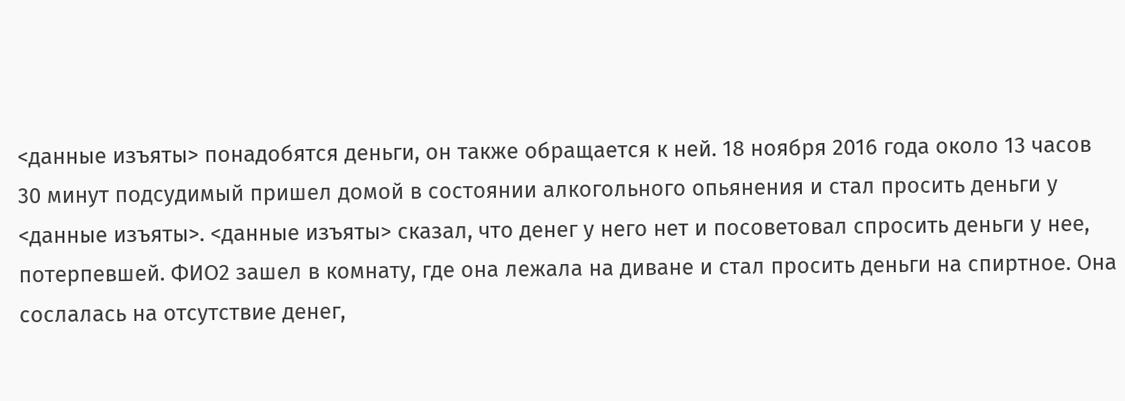<данные изъяты> понадобятся деньги, он также обращается к ней. 18 ноября 2016 года около 13 часов 30 минут подсудимый пришел домой в состоянии алкогольного опьянения и стал просить деньги у <данные изъяты>. <данные изъяты> сказал, что денег у него нет и посоветовал спросить деньги у нее, потерпевшей. ФИО2 зашел в комнату, где она лежала на диване и стал просить деньги на спиртное. Она сослалась на отсутствие денег,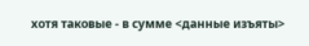хотя таковые - в сумме <данные изъяты>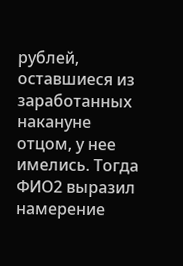рублей, оставшиеся из заработанных накануне отцом, у нее имелись. Тогда ФИО2 выразил намерение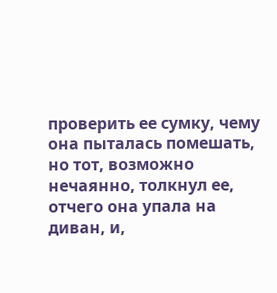проверить ее сумку, чему она пыталась помешать, но тот, возможно нечаянно, толкнул ее, отчего она упала на диван, и,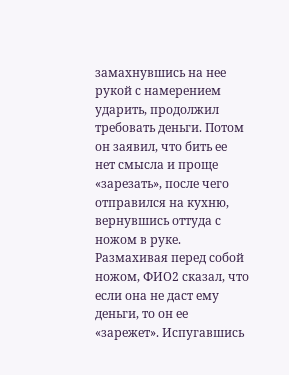замахнувшись на нее рукой с намерением ударить, продолжил требовать деньги. Потом он заявил, что бить ее нет смысла и проще «зарезать», после чего отправился на кухню, вернувшись оттуда с ножом в руке. Размахивая перед собой ножом, ФИО2 сказал, что если она не даст ему деньги, то он ее «зарежет». Испугавшись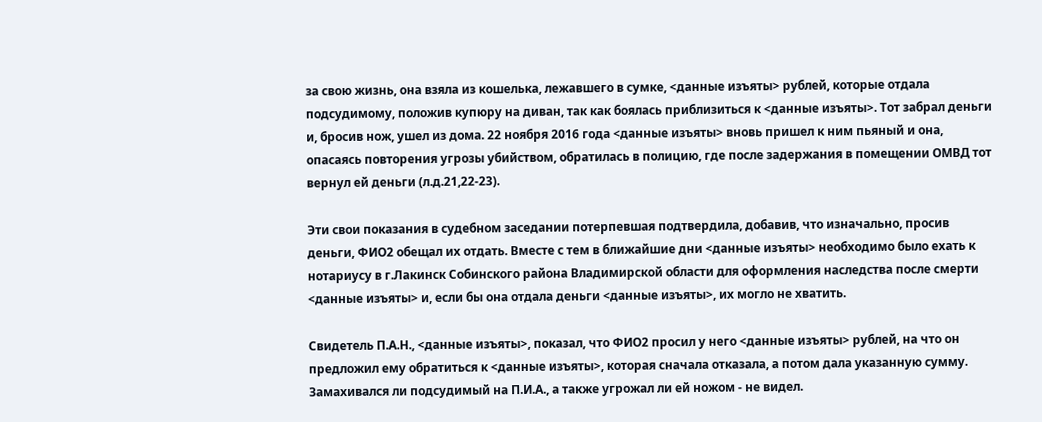за свою жизнь, она взяла из кошелька, лежавшего в сумке, <данные изъяты> рублей, которые отдала подсудимому, положив купюру на диван, так как боялась приблизиться к <данные изъяты>. Тот забрал деньги и, бросив нож, ушел из дома. 22 ноября 2016 года <данные изъяты> вновь пришел к ним пьяный и она, опасаясь повторения угрозы убийством, обратилась в полицию, где после задержания в помещении ОМВД тот вернул ей деньги (л.д.21,22-23).

Эти свои показания в судебном заседании потерпевшая подтвердила, добавив, что изначально, просив деньги, ФИО2 обещал их отдать. Вместе с тем в ближайшие дни <данные изъяты> необходимо было ехать к нотариусу в г.Лакинск Собинского района Владимирской области для оформления наследства после смерти <данные изъяты> и, если бы она отдала деньги <данные изъяты>, их могло не хватить.

Свидетель П.А.Н., <данные изъяты>, показал, что ФИО2 просил у него <данные изъяты> рублей, на что он предложил ему обратиться к <данные изъяты>, которая сначала отказала, а потом дала указанную сумму. Замахивался ли подсудимый на П.И.А., а также угрожал ли ей ножом - не видел.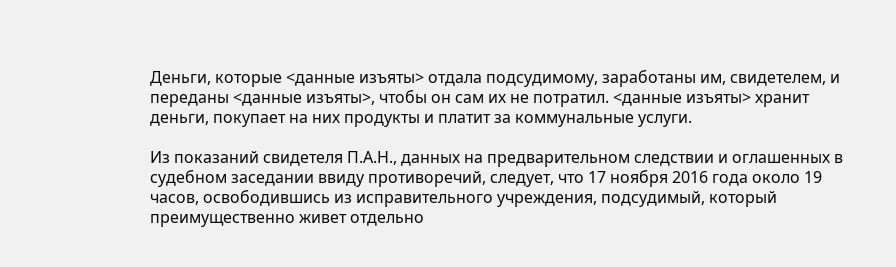Деньги, которые <данные изъяты> отдала подсудимому, заработаны им, свидетелем, и переданы <данные изъяты>, чтобы он сам их не потратил. <данные изъяты> хранит деньги, покупает на них продукты и платит за коммунальные услуги.

Из показаний свидетеля П.А.Н., данных на предварительном следствии и оглашенных в судебном заседании ввиду противоречий, следует, что 17 ноября 2016 года около 19 часов, освободившись из исправительного учреждения, подсудимый, который преимущественно живет отдельно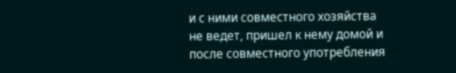и с ними совместного хозяйства не ведет, пришел к нему домой и после совместного употребления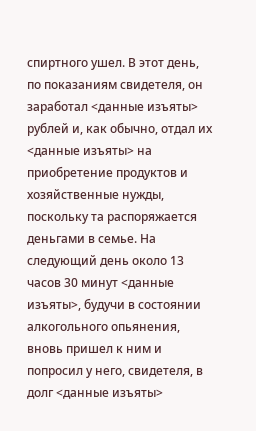спиртного ушел. В этот день, по показаниям свидетеля, он заработал <данные изъяты> рублей и, как обычно, отдал их <данные изъяты> на приобретение продуктов и хозяйственные нужды, поскольку та распоряжается деньгами в семье. На следующий день около 13 часов 30 минут <данные изъяты>, будучи в состоянии алкогольного опьянения, вновь пришел к ним и попросил у него, свидетеля, в долг <данные изъяты>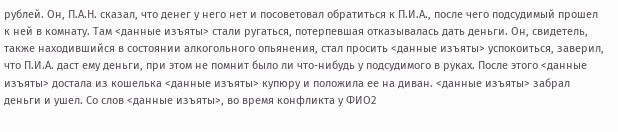рублей. Он, П.А.Н. сказал, что денег у него нет и посоветовал обратиться к П.И.А., после чего подсудимый прошел к ней в комнату. Там <данные изъяты> стали ругаться, потерпевшая отказывалась дать деньги. Он, свидетель, также находившийся в состоянии алкогольного опьянения, стал просить <данные изъяты> успокоиться, заверил, что П.И.А. даст ему деньги, при этом не помнит было ли что-нибудь у подсудимого в руках. После этого <данные изъяты> достала из кошелька <данные изъяты> купюру и положила ее на диван. <данные изъяты> забрал деньги и ушел. Со слов <данные изъяты>, во время конфликта у ФИО2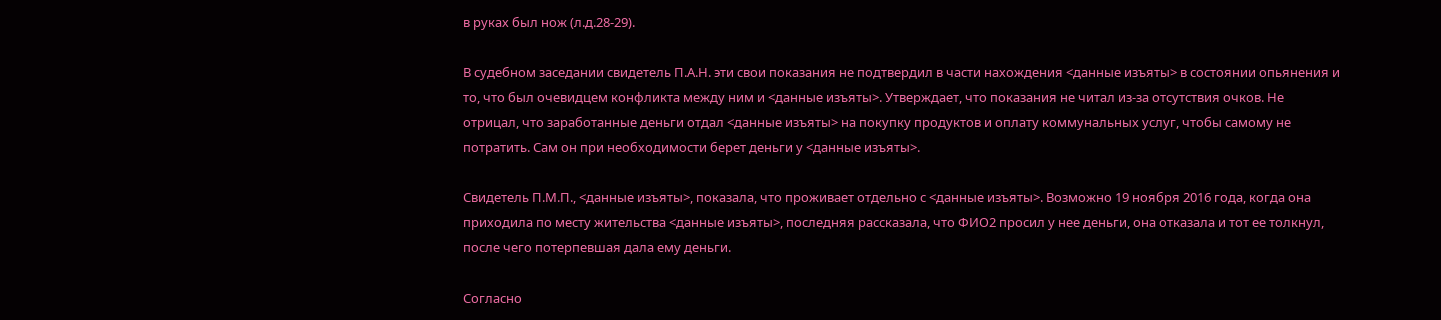в руках был нож (л.д.28-29).

В судебном заседании свидетель П.А.Н. эти свои показания не подтвердил в части нахождения <данные изъяты> в состоянии опьянения и то, что был очевидцем конфликта между ним и <данные изъяты>. Утверждает, что показания не читал из-за отсутствия очков. Не отрицал, что заработанные деньги отдал <данные изъяты> на покупку продуктов и оплату коммунальных услуг, чтобы самому не потратить. Сам он при необходимости берет деньги у <данные изъяты>.

Свидетель П.М.П., <данные изъяты>, показала, что проживает отдельно с <данные изъяты>. Возможно 19 ноября 2016 года, когда она приходила по месту жительства <данные изъяты>, последняя рассказала, что ФИО2 просил у нее деньги, она отказала и тот ее толкнул, после чего потерпевшая дала ему деньги.

Согласно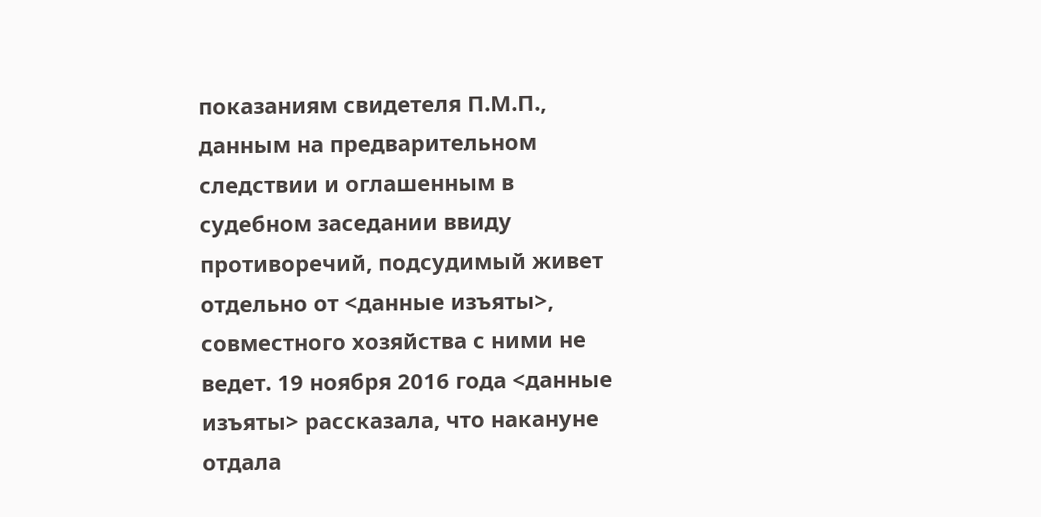показаниям свидетеля П.М.П., данным на предварительном следствии и оглашенным в судебном заседании ввиду противоречий, подсудимый живет отдельно от <данные изъяты>, совместного хозяйства с ними не ведет. 19 ноября 2016 года <данные изъяты> рассказала, что накануне отдала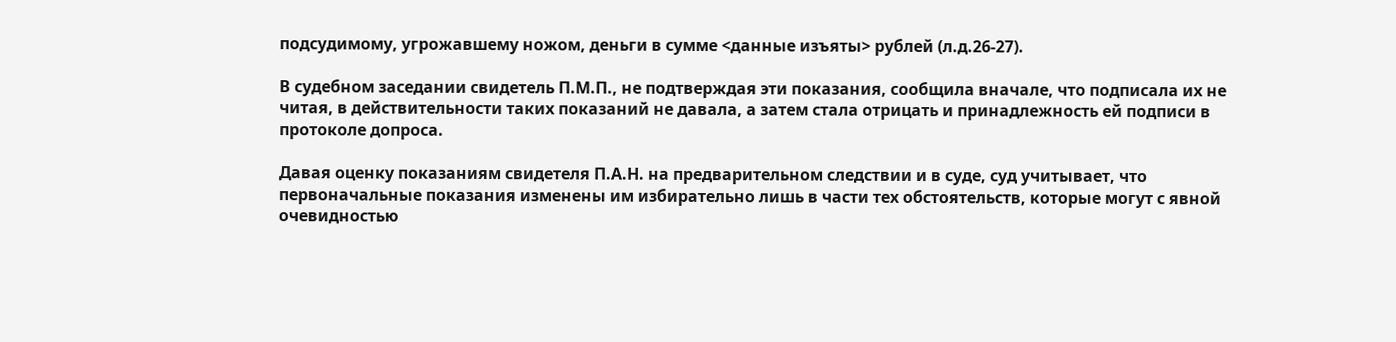подсудимому, угрожавшему ножом, деньги в сумме <данные изъяты> рублей (л.д.26-27).

В судебном заседании свидетель П.М.П., не подтверждая эти показания, сообщила вначале, что подписала их не читая, в действительности таких показаний не давала, а затем стала отрицать и принадлежность ей подписи в протоколе допроса.

Давая оценку показаниям свидетеля П.А.Н. на предварительном следствии и в суде, суд учитывает, что первоначальные показания изменены им избирательно лишь в части тех обстоятельств, которые могут с явной очевидностью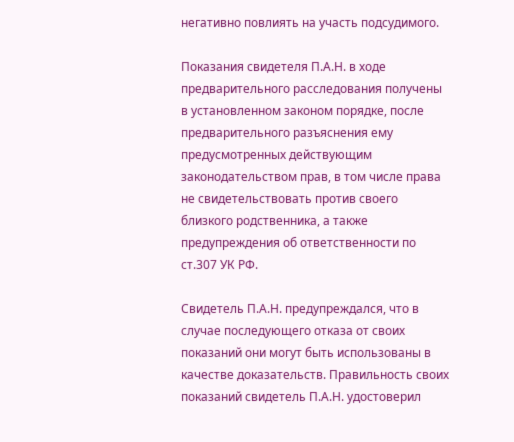негативно повлиять на участь подсудимого.

Показания свидетеля П.А.Н. в ходе предварительного расследования получены в установленном законом порядке, после предварительного разъяснения ему предусмотренных действующим законодательством прав, в том числе права не свидетельствовать против своего близкого родственника, а также предупреждения об ответственности по ст.307 УК РФ.

Свидетель П.А.Н. предупреждался, что в случае последующего отказа от своих показаний они могут быть использованы в качестве доказательств. Правильность своих показаний свидетель П.А.Н. удостоверил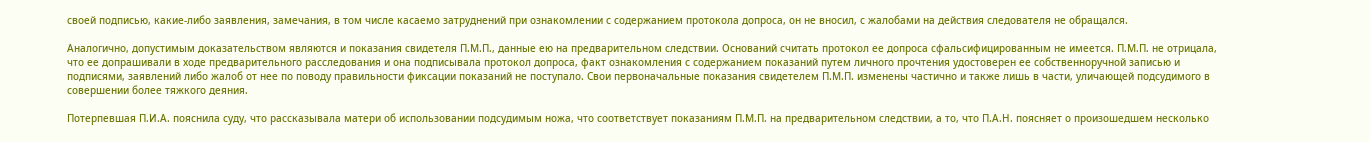своей подписью, какие-либо заявления, замечания, в том числе касаемо затруднений при ознакомлении с содержанием протокола допроса, он не вносил, с жалобами на действия следователя не обращался.

Аналогично, допустимым доказательством являются и показания свидетеля П.М.П., данные ею на предварительном следствии. Оснований считать протокол ее допроса сфальсифицированным не имеется. П.М.П. не отрицала, что ее допрашивали в ходе предварительного расследования и она подписывала протокол допроса, факт ознакомления с содержанием показаний путем личного прочтения удостоверен ее собственноручной записью и подписями, заявлений либо жалоб от нее по поводу правильности фиксации показаний не поступало. Свои первоначальные показания свидетелем П.М.П. изменены частично и также лишь в части, уличающей подсудимого в совершении более тяжкого деяния.

Потерпевшая П.И.А. пояснила суду, что рассказывала матери об использовании подсудимым ножа, что соответствует показаниям П.М.П. на предварительном следствии, а то, что П.А.Н. поясняет о произошедшем несколько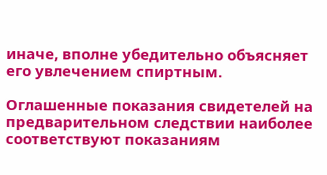иначе, вполне убедительно объясняет его увлечением спиртным.

Оглашенные показания свидетелей на предварительном следствии наиболее соответствуют показаниям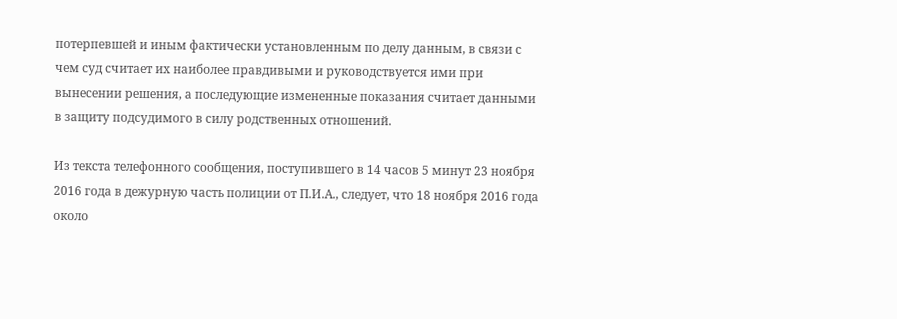потерпевшей и иным фактически установленным по делу данным, в связи с чем суд считает их наиболее правдивыми и руководствуется ими при вынесении решения, а последующие измененные показания считает данными в защиту подсудимого в силу родственных отношений.

Из текста телефонного сообщения, поступившего в 14 часов 5 минут 23 ноября 2016 года в дежурную часть полиции от П.И.А., следует, что 18 ноября 2016 года около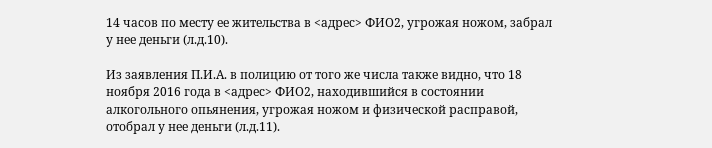14 часов по месту ее жительства в <адрес> ФИО2, угрожая ножом, забрал у нее деньги (л.д.10).

Из заявления П.И.А. в полицию от того же числа также видно, что 18 ноября 2016 года в <адрес> ФИО2, находившийся в состоянии алкогольного опьянения, угрожая ножом и физической расправой, отобрал у нее деньги (л.д.11).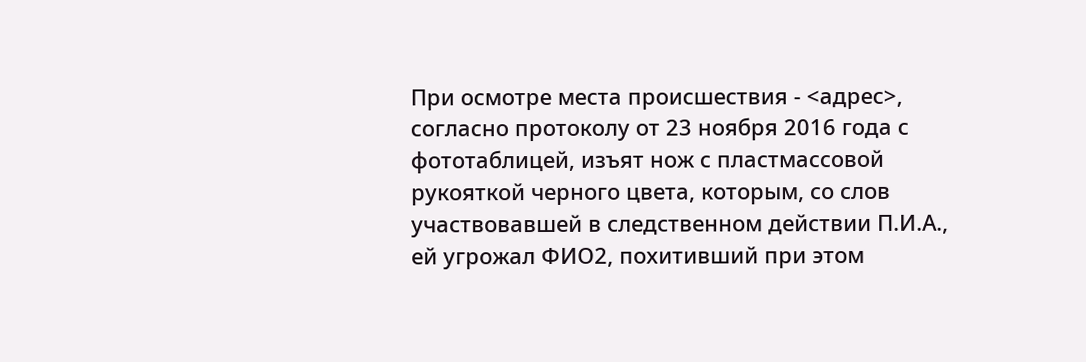При осмотре места происшествия - <адрес>, согласно протоколу от 23 ноября 2016 года с фототаблицей, изъят нож с пластмассовой рукояткой черного цвета, которым, со слов участвовавшей в следственном действии П.И.А., ей угрожал ФИО2, похитивший при этом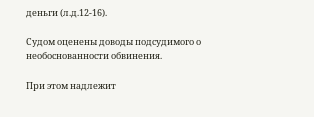деньги (л.д.12-16).

Судом оценены доводы подсудимого о необоснованности обвинения.

При этом надлежит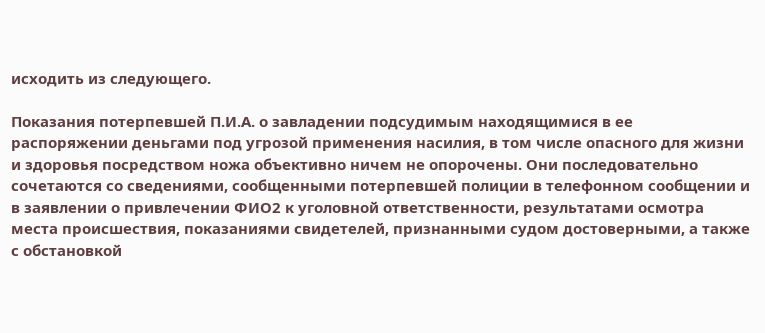исходить из следующего.

Показания потерпевшей П.И.А. о завладении подсудимым находящимися в ее распоряжении деньгами под угрозой применения насилия, в том числе опасного для жизни и здоровья посредством ножа объективно ничем не опорочены. Они последовательно сочетаются со сведениями, сообщенными потерпевшей полиции в телефонном сообщении и в заявлении о привлечении ФИО2 к уголовной ответственности, результатами осмотра места происшествия, показаниями свидетелей, признанными судом достоверными, а также с обстановкой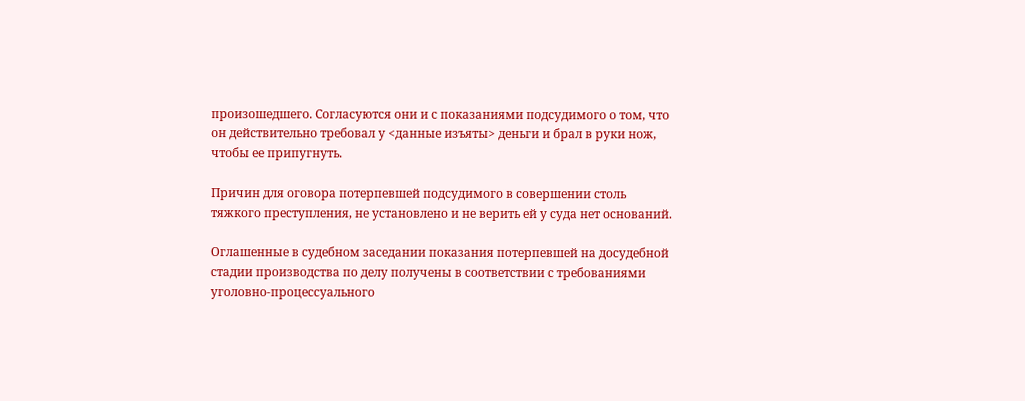произошедшего. Согласуются они и с показаниями подсудимого о том, что он действительно требовал у <данные изъяты> деньги и брал в руки нож, чтобы ее припугнуть.

Причин для оговора потерпевшей подсудимого в совершении столь тяжкого преступления, не установлено и не верить ей у суда нет оснований.

Оглашенные в судебном заседании показания потерпевшей на досудебной стадии производства по делу получены в соответствии с требованиями уголовно-процессуального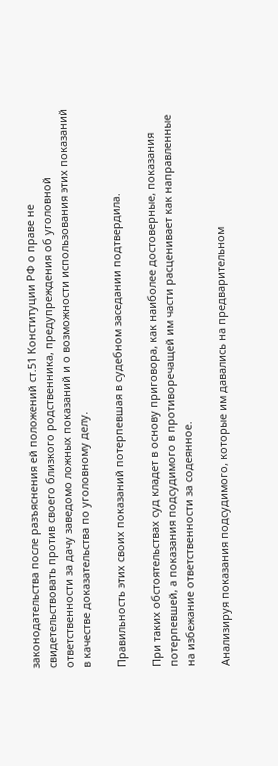законодательства после разъяснения ей положений ст.51 Конституции РФ о праве не свидетельствовать против своего близкого родственника, предупреждения об уголовной ответственности за дачу заведомо ложных показаний и о возможности использования этих показаний в качестве доказательства по уголовному делу.

Правильность этих своих показаний потерпевшая в судебном заседании подтвердила.

При таких обстоятельствах суд кладет в основу приговора, как наиболее достоверные, показания потерпевшей, а показания подсудимого в противоречащей им части расценивает как направленные на избежание ответственности за содеянное.

Анализируя показания подсудимого, которые им давались на предварительном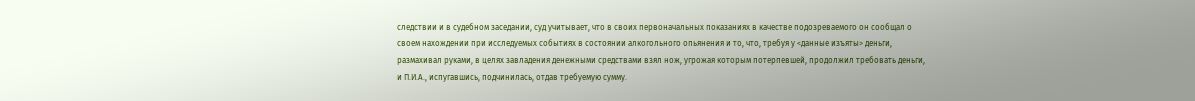следствии и в судебном заседании, суд учитывает, что в своих первоначальных показаниях в качестве подозреваемого он сообщал о своем нахождении при исследуемых событиях в состоянии алкогольного опьянения и то, что, требуя у <данные изъяты> деньги, размахивал руками, в целях завладения денежными средствами взял нож, угрожая которым потерпевшей, продолжил требовать деньги, и П.И.А., испугавшись, подчинилась, отдав требуемую сумму.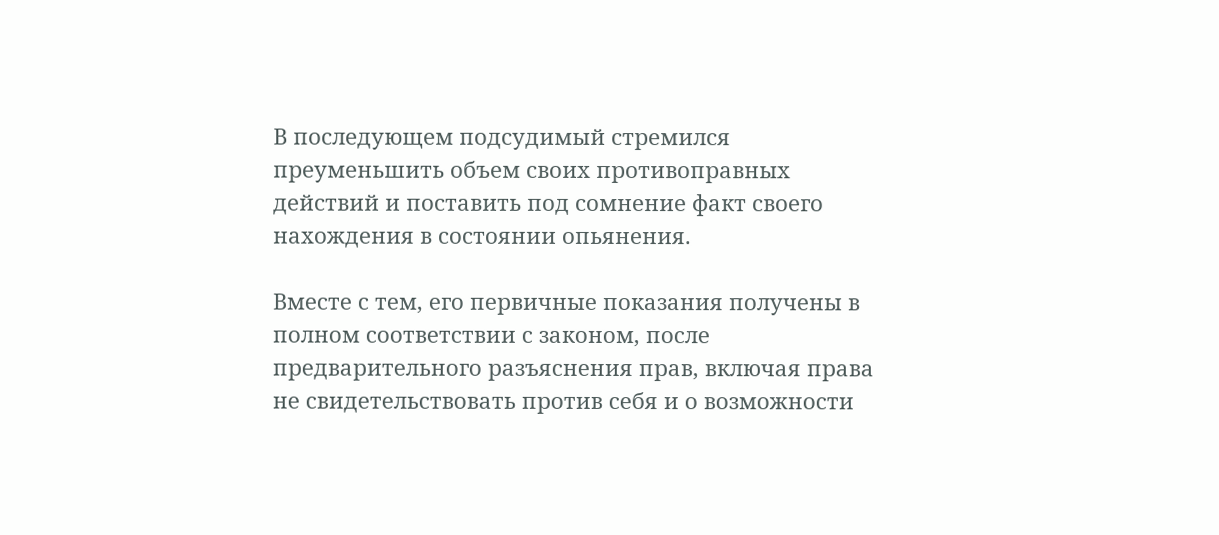В последующем подсудимый стремился преуменьшить объем своих противоправных действий и поставить под сомнение факт своего нахождения в состоянии опьянения.

Вместе с тем, его первичные показания получены в полном соответствии с законом, после предварительного разъяснения прав, включая права не свидетельствовать против себя и о возможности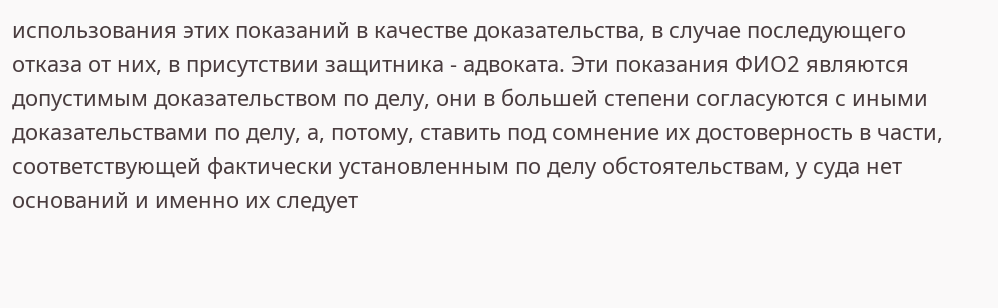использования этих показаний в качестве доказательства, в случае последующего отказа от них, в присутствии защитника - адвоката. Эти показания ФИО2 являются допустимым доказательством по делу, они в большей степени согласуются с иными доказательствами по делу, а, потому, ставить под сомнение их достоверность в части, соответствующей фактически установленным по делу обстоятельствам, у суда нет оснований и именно их следует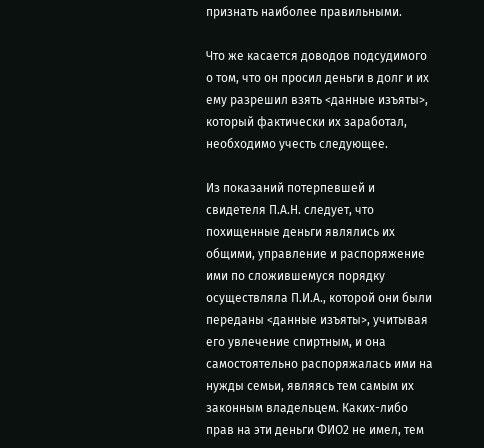признать наиболее правильными.

Что же касается доводов подсудимого о том, что он просил деньги в долг и их ему разрешил взять <данные изъяты>, который фактически их заработал, необходимо учесть следующее.

Из показаний потерпевшей и свидетеля П.А.Н. следует, что похищенные деньги являлись их общими, управление и распоряжение ими по сложившемуся порядку осуществляла П.И.А., которой они были переданы <данные изъяты>, учитывая его увлечение спиртным, и она самостоятельно распоряжалась ими на нужды семьи, являясь тем самым их законным владельцем. Каких-либо прав на эти деньги ФИО2 не имел, тем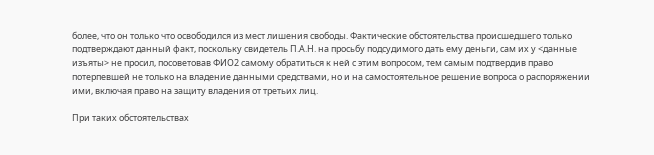более, что он только что освободился из мест лишения свободы. Фактические обстоятельства происшедшего только подтверждают данный факт, поскольку свидетель П.А.Н. на просьбу подсудимого дать ему деньги, сам их у <данные изъяты> не просил, посоветовав ФИО2 самому обратиться к ней с этим вопросом, тем самым подтвердив право потерпевшей не только на владение данными средствами, но и на самостоятельное решение вопроса о распоряжении ими, включая право на защиту владения от третьих лиц.

При таких обстоятельствах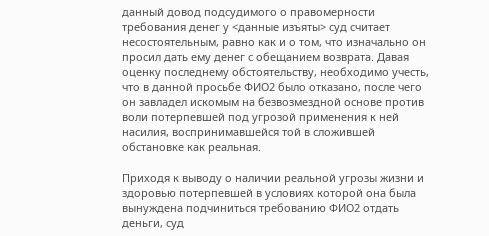данный довод подсудимого о правомерности требования денег у <данные изъяты> суд считает несостоятельным, равно как и о том, что изначально он просил дать ему денег с обещанием возврата. Давая оценку последнему обстоятельству, необходимо учесть, что в данной просьбе ФИО2 было отказано, после чего он завладел искомым на безвозмездной основе против воли потерпевшей под угрозой применения к ней насилия, воспринимавшейся той в сложившей обстановке как реальная.

Приходя к выводу о наличии реальной угрозы жизни и здоровью потерпевшей в условиях которой она была вынуждена подчиниться требованию ФИО2 отдать деньги, суд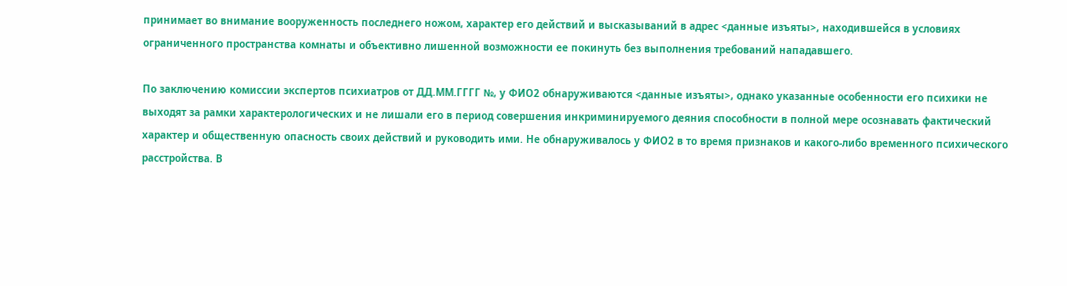принимает во внимание вооруженность последнего ножом, характер его действий и высказываний в адрес <данные изъяты>, находившейся в условиях ограниченного пространства комнаты и объективно лишенной возможности ее покинуть без выполнения требований нападавшего.

По заключению комиссии экспертов психиатров от ДД.ММ.ГГГГ №, у ФИО2 обнаруживаются <данные изъяты>, однако указанные особенности его психики не выходят за рамки характерологических и не лишали его в период совершения инкриминируемого деяния способности в полной мере осознавать фактический характер и общественную опасность своих действий и руководить ими. Не обнаруживалось у ФИО2 в то время признаков и какого-либо временного психического расстройства. В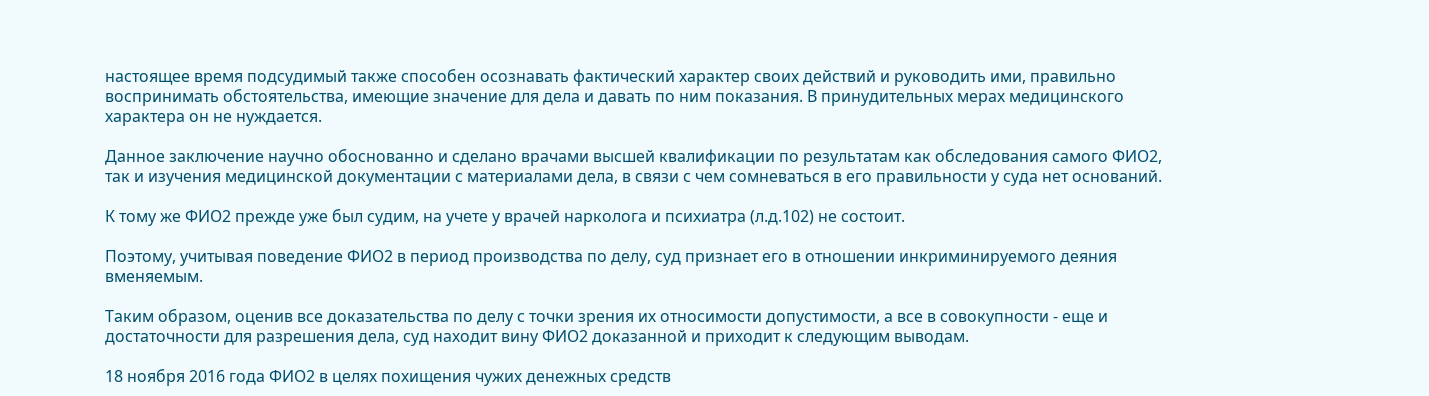настоящее время подсудимый также способен осознавать фактический характер своих действий и руководить ими, правильно воспринимать обстоятельства, имеющие значение для дела и давать по ним показания. В принудительных мерах медицинского характера он не нуждается.

Данное заключение научно обоснованно и сделано врачами высшей квалификации по результатам как обследования самого ФИО2, так и изучения медицинской документации с материалами дела, в связи с чем сомневаться в его правильности у суда нет оснований.

К тому же ФИО2 прежде уже был судим, на учете у врачей нарколога и психиатра (л.д.102) не состоит.

Поэтому, учитывая поведение ФИО2 в период производства по делу, суд признает его в отношении инкриминируемого деяния вменяемым.

Таким образом, оценив все доказательства по делу с точки зрения их относимости допустимости, а все в совокупности - еще и достаточности для разрешения дела, суд находит вину ФИО2 доказанной и приходит к следующим выводам.

18 ноября 2016 года ФИО2 в целях похищения чужих денежных средств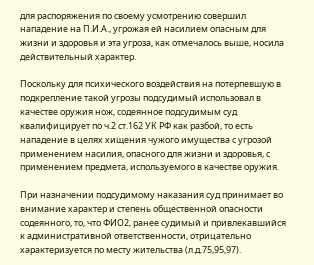для распоряжения по своему усмотрению совершил нападение на П.И.А., угрожая ей насилием опасным для жизни и здоровья и эта угроза, как отмечалось выше, носила действительный характер.

Поскольку для психического воздействия на потерпевшую в подкрепление такой угрозы подсудимый использовал в качестве оружия нож, содеянное подсудимым суд квалифицирует по ч.2 ст.162 УК РФ как разбой, то есть нападение в целях хищения чужого имущества с угрозой применением насилия, опасного для жизни и здоровья, с применением предмета, используемого в качестве оружия.

При назначении подсудимому наказания суд принимает во внимание характер и степень общественной опасности содеянного, то, что ФИО2, ранее судимый и привлекавшийся к административной ответственности, отрицательно характеризуется по месту жительства (л.д.75,95,97).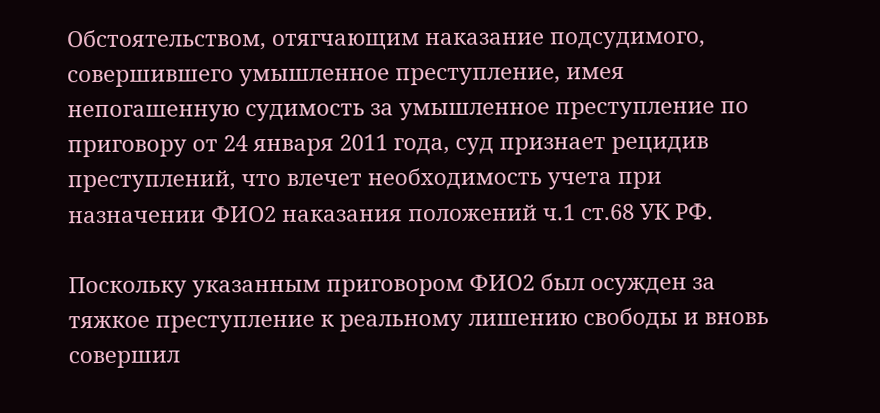Обстоятельством, отягчающим наказание подсудимого, совершившего умышленное преступление, имея непогашенную судимость за умышленное преступление по приговору от 24 января 2011 года, суд признает рецидив преступлений, что влечет необходимость учета при назначении ФИО2 наказания положений ч.1 ст.68 УК РФ.

Поскольку указанным приговором ФИО2 был осужден за тяжкое преступление к реальному лишению свободы и вновь совершил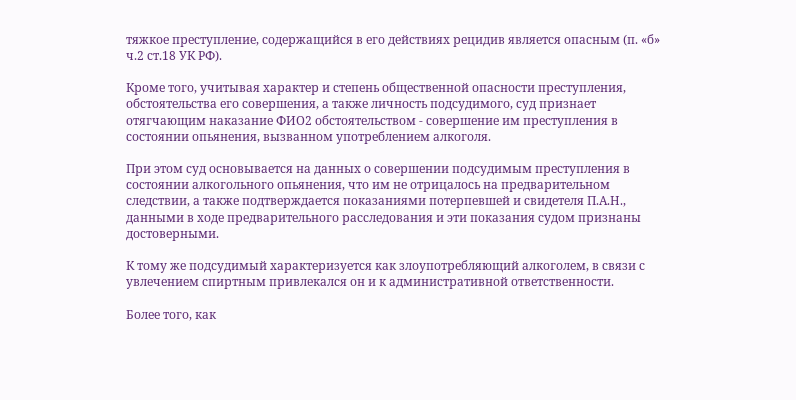тяжкое преступление, содержащийся в его действиях рецидив является опасным (п. «б» ч.2 ст.18 УК РФ).

Кроме того, учитывая характер и степень общественной опасности преступления, обстоятельства его совершения, а также личность подсудимого, суд признает отягчающим наказание ФИО2 обстоятельством - совершение им преступления в состоянии опьянения, вызванном употреблением алкоголя.

При этом суд основывается на данных о совершении подсудимым преступления в состоянии алкогольного опьянения, что им не отрицалось на предварительном следствии, а также подтверждается показаниями потерпевшей и свидетеля П.А.Н., данными в ходе предварительного расследования и эти показания судом признаны достоверными.

К тому же подсудимый характеризуется как злоупотребляющий алкоголем, в связи с увлечением спиртным привлекался он и к административной ответственности.

Более того, как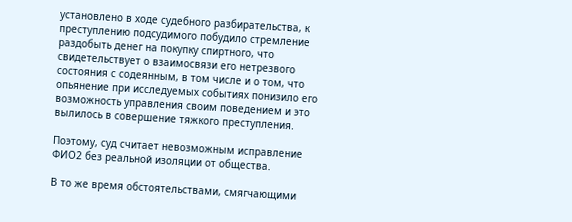установлено в ходе судебного разбирательства, к преступлению подсудимого побудило стремление раздобыть денег на покупку спиртного, что свидетельствует о взаимосвязи его нетрезвого состояния с содеянным, в том числе и о том, что опьянение при исследуемых событиях понизило его возможность управления своим поведением и это вылилось в совершение тяжкого преступления.

Поэтому, суд считает невозможным исправление ФИО2 без реальной изоляции от общества.

В то же время обстоятельствами, смягчающими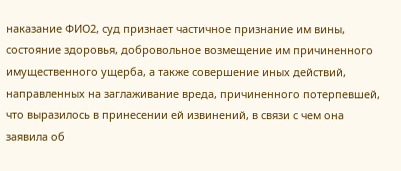наказание ФИО2, суд признает частичное признание им вины, состояние здоровья, добровольное возмещение им причиненного имущественного ущерба, а также совершение иных действий, направленных на заглаживание вреда, причиненного потерпевшей, что выразилось в принесении ей извинений, в связи с чем она заявила об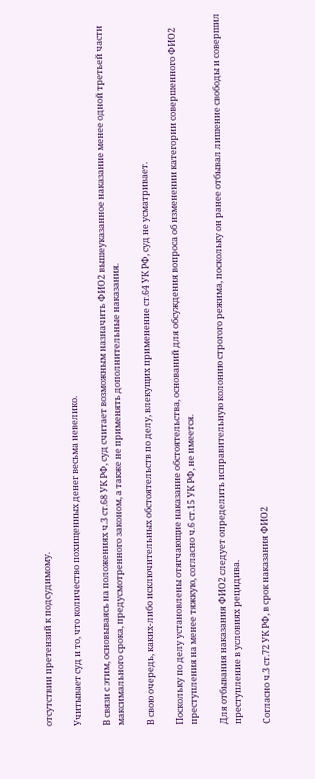отсутствии претензий к подсудимому.

Учитывает суд и то, что количество похищенных денег весьма невелико.

В связи с этим, основываясь на положениях ч.3 ст.68 УК РФ, суд считает возможным назначить ФИО2 вышеуказанное наказание менее одной третьей части максимального срока, предусмотренного законом, а также не применять дополнительные наказания.

В свою очередь, каких-либо исключительных обстоятельств по делу, влекущих применение ст.64 УК РФ, суд не усматривает.

Поскольку по делу установлены отягчающие наказание обстоятельства, оснований для обсуждения вопроса об изменении категории совершенного ФИО2 преступления на менее тяжкую, согласно ч.6 ст.15 УК РФ, не имеется.

Для отбывания наказания ФИО2 следует определить исправительную колонию строгого режима, поскольку он ранее отбывал лишение свободы и совершил преступление в условиях рецидива.

Согласно ч.3 ст.72 УК РФ, в срок наказания ФИО2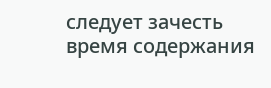следует зачесть время содержания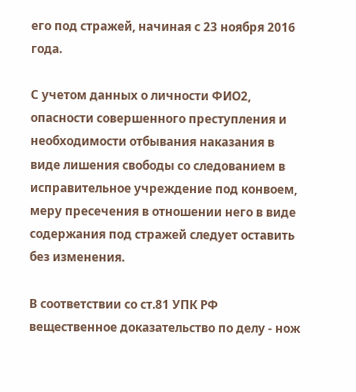его под стражей, начиная с 23 ноября 2016 года.

С учетом данных о личности ФИО2, опасности совершенного преступления и необходимости отбывания наказания в виде лишения свободы со следованием в исправительное учреждение под конвоем, меру пресечения в отношении него в виде содержания под стражей следует оставить без изменения.

В соответствии со ст.81 УПК РФ вещественное доказательство по делу - нож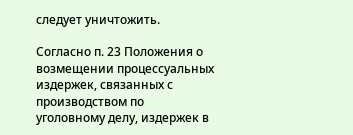следует уничтожить.

Согласно п. 23 Положения о возмещении процессуальных издержек, связанных с производством по уголовному делу, издержек в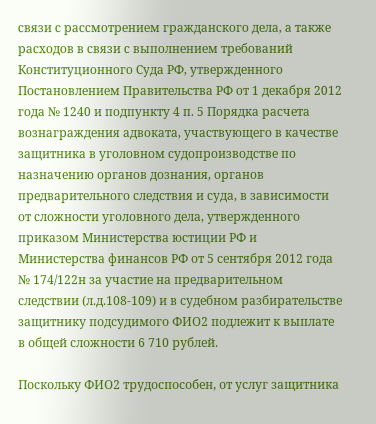связи с рассмотрением гражданского дела, а также расходов в связи с выполнением требований Конституционного Суда РФ, утвержденного Постановлением Правительства РФ от 1 декабря 2012 года № 1240 и подпункту 4 п. 5 Порядка расчета вознаграждения адвоката, участвующего в качестве защитника в уголовном судопроизводстве по назначению органов дознания, органов предварительного следствия и суда, в зависимости от сложности уголовного дела, утвержденного приказом Министерства юстиции РФ и Министерства финансов РФ от 5 сентября 2012 года № 174/122н за участие на предварительном следствии (л.д.108-109) и в судебном разбирательстве защитнику подсудимого ФИО2 подлежит к выплате в общей сложности 6 710 рублей.

Поскольку ФИО2 трудоспособен, от услуг защитника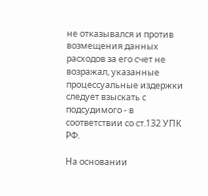не отказывался и против возмещения данных расходов за его счет не возражал, указанные процессуальные издержки следует взыскать с подсудимого - в соответствии со ст.132 УПК РФ.

На основании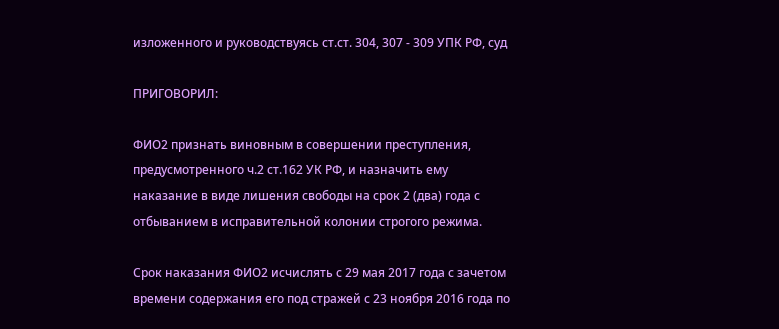изложенного и руководствуясь ст.ст. 304, 307 - 309 УПК РФ, суд

ПРИГОВОРИЛ:

ФИО2 признать виновным в совершении преступления, предусмотренного ч.2 ст.162 УК РФ, и назначить ему наказание в виде лишения свободы на срок 2 (два) года с отбыванием в исправительной колонии строгого режима.

Срок наказания ФИО2 исчислять с 29 мая 2017 года с зачетом времени содержания его под стражей с 23 ноября 2016 года по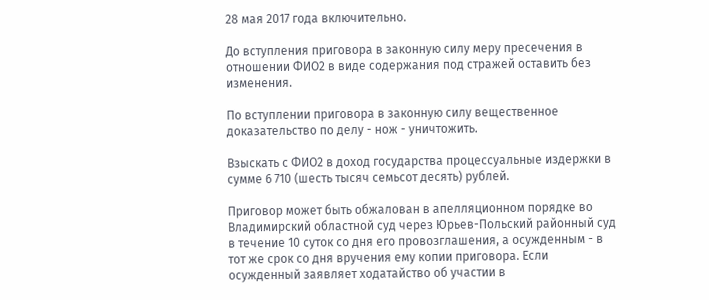28 мая 2017 года включительно.

До вступления приговора в законную силу меру пресечения в отношении ФИО2 в виде содержания под стражей оставить без изменения.

По вступлении приговора в законную силу вещественное доказательство по делу - нож - уничтожить.

Взыскать с ФИО2 в доход государства процессуальные издержки в сумме 6 710 (шесть тысяч семьсот десять) рублей.

Приговор может быть обжалован в апелляционном порядке во Владимирский областной суд через Юрьев-Польский районный суд в течение 10 суток со дня его провозглашения, а осужденным - в тот же срок со дня вручения ему копии приговора. Если осужденный заявляет ходатайство об участии в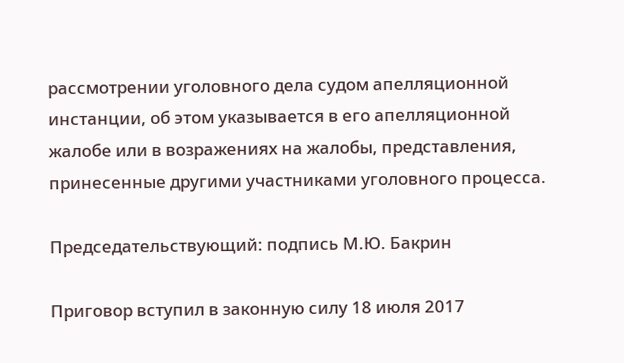рассмотрении уголовного дела судом апелляционной инстанции, об этом указывается в его апелляционной жалобе или в возражениях на жалобы, представления, принесенные другими участниками уголовного процесса.

Председательствующий: подпись М.Ю. Бакрин

Приговор вступил в законную силу 18 июля 2017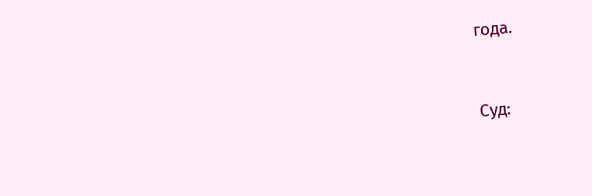года.



Суд: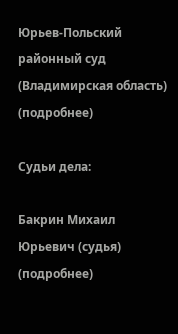Юрьев-Польский районный суд (Владимирская область) (подробнее)

Судьи дела:

Бакрин Михаил Юрьевич (судья) (подробнее)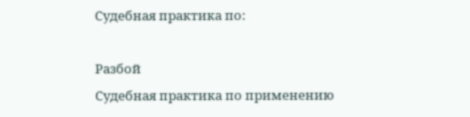Судебная практика по:

Разбой
Судебная практика по применению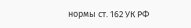нормы ст. 162 УК РФ